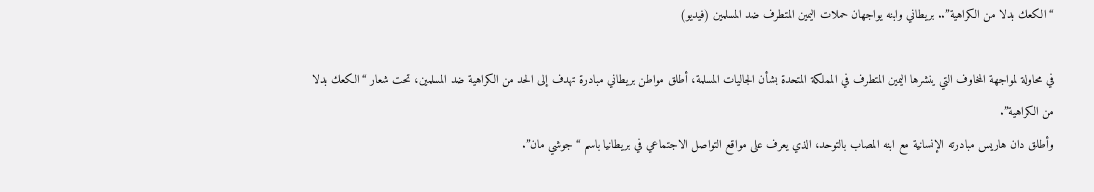“الكعك بدلا من الكراهية”.. بريطاني وابنه يواجهان حملات اليمين المتطرف ضد المسلمين (فيديو)

في محاولة لمواجهة المخاوف التي ينشرها اليمين المتطرف في المملكة المتحدة بشأن الجاليات المسلمة، أطلق مواطن بريطاني مبادرة تهدف إلى الحد من الكراهية ضد المسلمين، تحت شعار “الكعك بدلا من الكراهية”.
وأطلق دان هاريس مبادرته الإنسانية مع ابنه المصاب بالتوحد، الذي يعرف على مواقع التواصل الاجتماعي في بريطانيا باسم “جوشي مان”.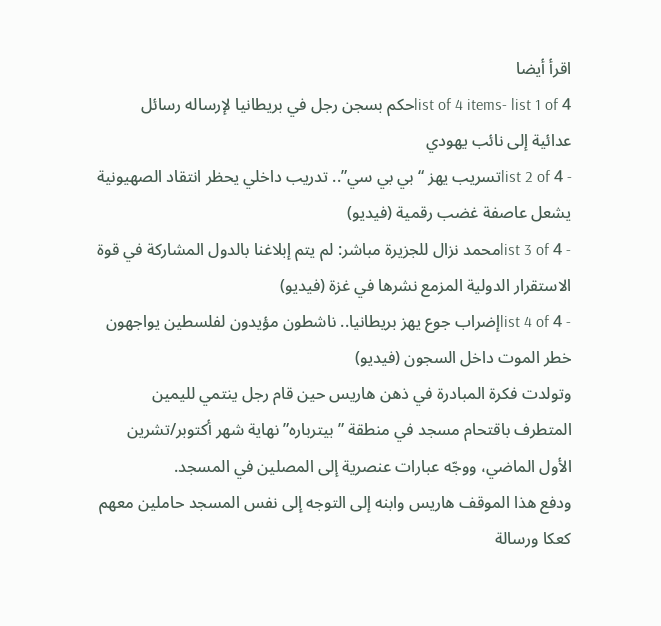اقرأ أيضا
list of 4 items- list 1 of 4حكم بسجن رجل في بريطانيا لإرساله رسائل عدائية إلى نائب يهودي
- list 2 of 4تسريب يهز “بي بي سي”.. تدريب داخلي يحظر انتقاد الصهيونية يشعل عاصفة غضب رقمية (فيديو)
- list 3 of 4محمد نزال للجزيرة مباشر: لم يتم إبلاغنا بالدول المشاركة في قوة الاستقرار الدولية المزمع نشرها في غزة (فيديو)
- list 4 of 4إضراب جوع يهز بريطانيا.. ناشطون مؤيدون لفلسطين يواجهون خطر الموت داخل السجون (فيديو)
وتولدت فكرة المبادرة في ذهن هاريس حين قام رجل ينتمي لليمين المتطرف باقتحام مسجد في منطقة ” بيترباره” نهاية شهر أكتوبر/تشرين الأول الماضي، ووجّه عبارات عنصرية إلى المصلين في المسجد.
ودفع هذا الموقف هاريس وابنه إلى التوجه إلى نفس المسجد حاملين معهم كعكا ورسالة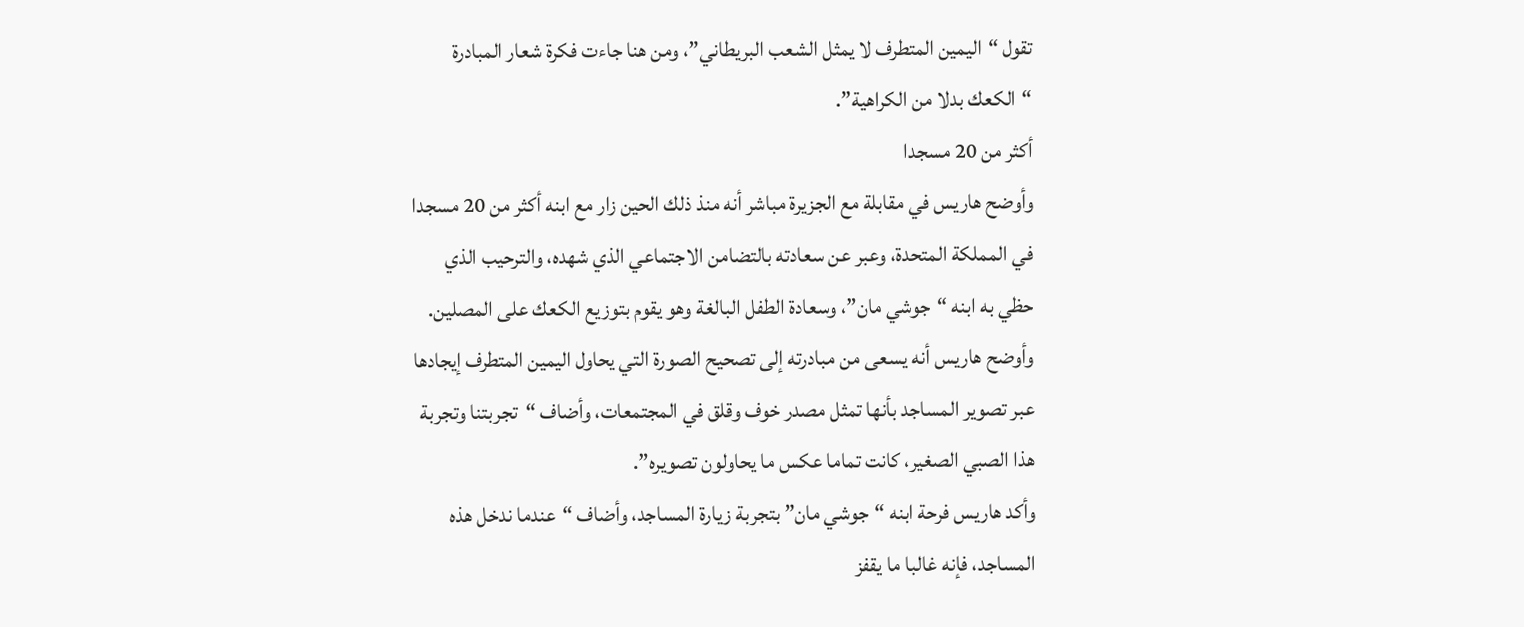تقول “اليمين المتطرف لا يمثل الشعب البريطاني”، ومن هنا جاءت فكرة شعار المبادرة “الكعك بدلا من الكراهية”.
أكثر من 20 مسجدا
وأوضح هاريس في مقابلة مع الجزيرة مباشر أنه منذ ذلك الحين زار مع ابنه أكثر من 20 مسجدا في المملكة المتحدة، وعبر عن سعادته بالتضامن الاجتماعي الذي شهده، والترحيب الذي حظي به ابنه “جوشي مان”، وسعادة الطفل البالغة وهو يقوم بتوزيع الكعك على المصلين.
وأوضح هاريس أنه يسعى من مبادرته إلى تصحيح الصورة التي يحاول اليمين المتطرف إيجادها عبر تصوير المساجد بأنها تمثل مصدر خوف وقلق في المجتمعات، وأضاف “تجربتنا وتجربة هذا الصبي الصغير، كانت تماما عكس ما يحاولون تصويره”.
وأكد هاريس فرحة ابنه “جوشي مان” بتجربة زيارة المساجد، وأضاف “عندما ندخل هذه المساجد، فإنه غالبا ما يقفز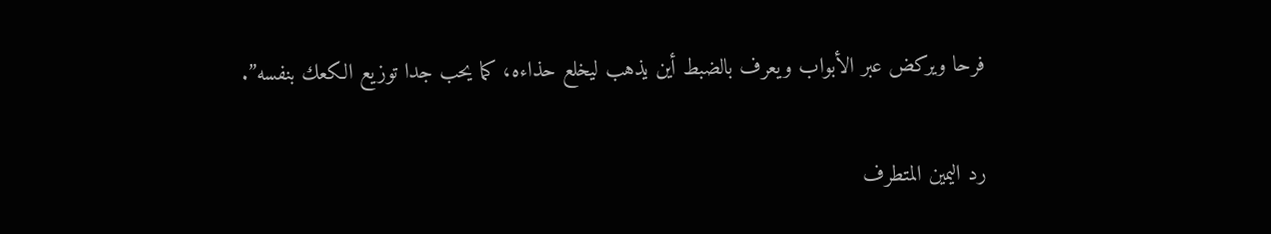فرحا ويركض عبر الأبواب ويعرف بالضبط أين يذهب ليخلع حذاءه، كما يحب جدا توزيع الكعك بنفسه”.

رد اليمين المتطرف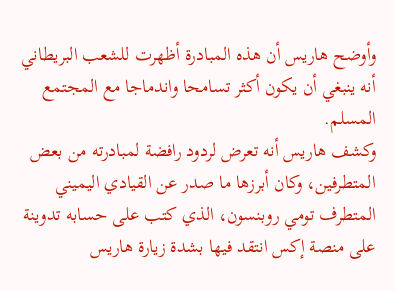وأوضح هاريس أن هذه المبادرة أظهرت للشعب البريطاني أنه ينبغي أن يكون أكثر تسامحا واندماجا مع المجتمع المسلم.
وكشف هاريس أنه تعرض لردود رافضة لمبادرته من بعض المتطرفين، وكان أبرزها ما صدر عن القيادي اليميني المتطرف تومي روبنسون، الذي كتب على حسابه تدوينة على منصة إكس انتقد فيها بشدة زيارة هاريس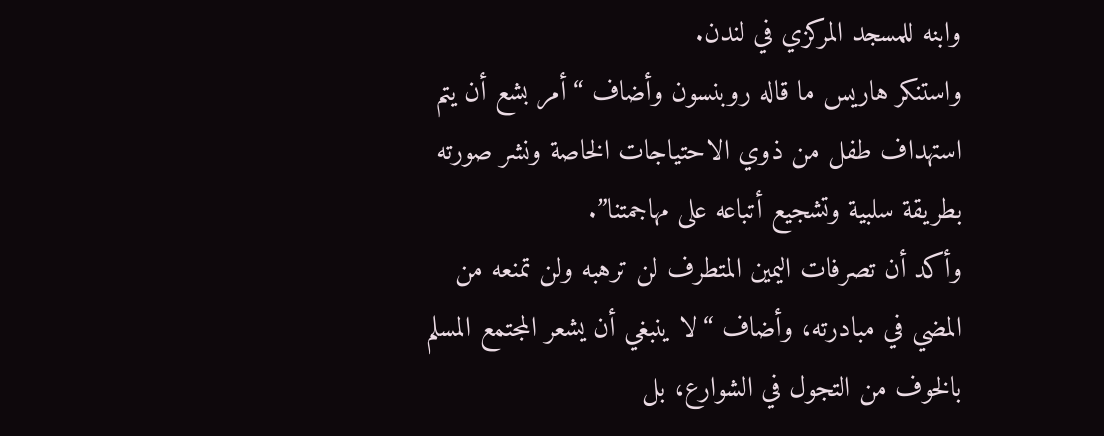وابنه للمسجد المركزي في لندن.
واستنكر هاريس ما قاله روبنسون وأضاف “أمر بشع أن يتم استهداف طفل من ذوي الاحتياجات الخاصة ونشر صورته بطريقة سلبية وتشجيع أتباعه على مهاجمتنا”.
وأكد أن تصرفات اليمين المتطرف لن ترهبه ولن تمنعه من المضي في مبادرته، وأضاف “لا ينبغي أن يشعر المجتمع المسلم بالخوف من التجول في الشوارع، بل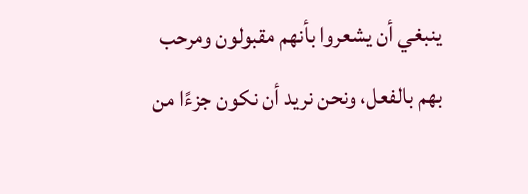ينبغي أن يشعروا بأنهم مقبولون ومرحب بهم بالفعل، ونحن نريد أن نكون جزءًا من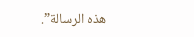هذه الرسالة”.